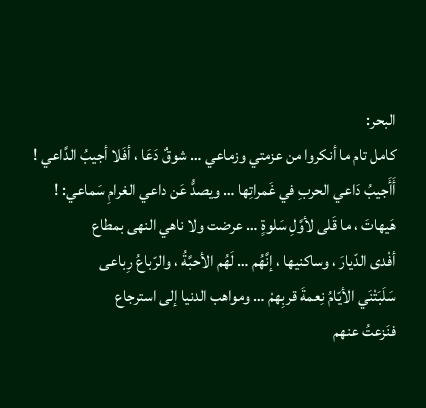البحر:
كامل تام ما أنكروا من عزمتي وزماعي … شوقٌ دَعَا ، أفَلا أجيبُ الدَّاعي !
أَأَجيبُ دَاعي الحربِ في غَمراتِها … ويصدُّ عَن داعي الغرامِ سَماعي: !
هَيهاتَ ، ما قَلى لأوَّلِ سَلوةٍ … عرضت ولا ناهي النهى بمطاع
أفْدى الدّيارَ ، وساكنيها ، إنَّهُم … لَهُم الأحبَّةُ ، والرّباعُ رِباعى
سَلَبَتْنَي الأيّامُ نِعمةَ قربِهمْ … ومواهب الدنيا إلى استرجاع
فنَزعتُ عنهم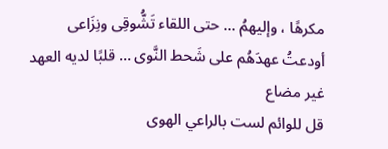مكرهًا ، وإليهمُ … حتى اللقاء تَشُّوقِى ونِزَاعى
أودعتُ عهدَهُم على شَحط النَّوى … قلبًا لديه العهد غير مضاع
قل للوائم لست بالراعي الهوى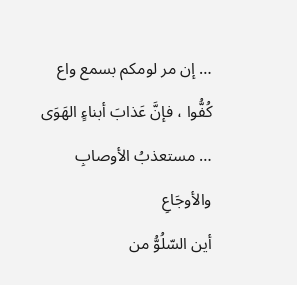… إن مر لومكم بسمع واع
كُفُّوا ، فإنَّ عَذابَ أبناءٍ الهَوَى … مستعذبُ الأوصابِ والأوجَاعِ
أين السّلُوُّ من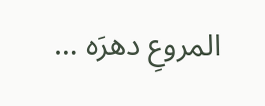المروعِ دهرَه …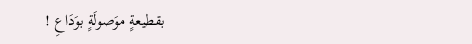بقطيعةٍ موَصولَةٍ بوَدَاعِ !